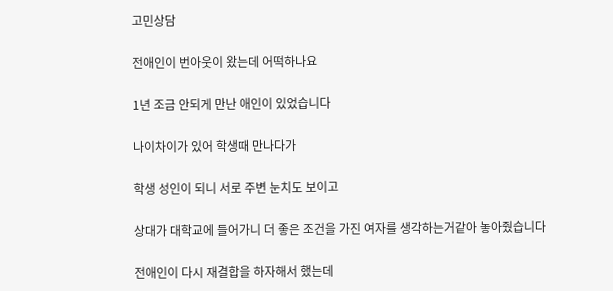고민상담

전애인이 번아웃이 왔는데 어떡하나요

1년 조금 안되게 만난 애인이 있었습니다

나이차이가 있어 학생때 만나다가

학생 성인이 되니 서로 주변 눈치도 보이고

상대가 대학교에 들어가니 더 좋은 조건을 가진 여자를 생각하는거같아 놓아줬습니다

전애인이 다시 재결합을 하자해서 했는데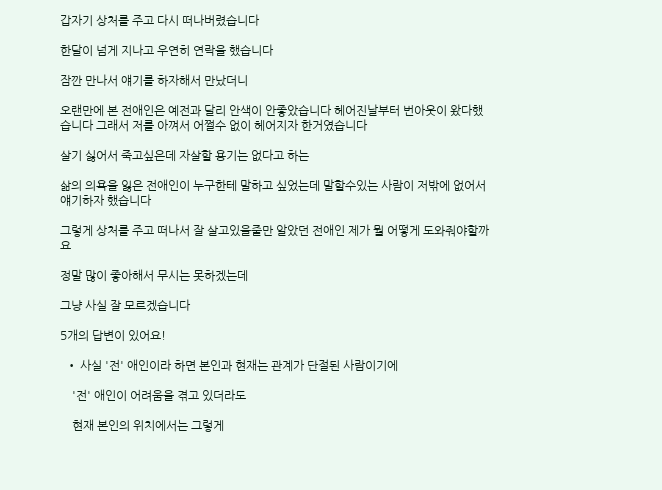갑자기 상처를 주고 다시 떠나버렸습니다

한달이 넘게 지나고 우연히 연락을 했습니다

잠깐 만나서 얘기를 하자해서 만났더니

오랜만에 본 전애인은 예전과 달리 안색이 안좋았습니다 헤어진날부터 번아웃이 왔다했습니다 그래서 저를 아껴서 어쩔수 없이 헤어지자 한거였습니다

살기 싫어서 죽고싶은데 자살할 용기는 없다고 하는

삶의 의욕을 잃은 전애인이 누구한테 말하고 싶었는데 말할수있는 사람이 저밖에 없어서 얘기하자 했습니다

그렇게 상처를 주고 떠나서 잘 살고있을줄만 알았던 전애인 제가 뭘 어떻게 도와줘야할까요

정말 많이 좋아해서 무시는 못하겠는데

그냥 사실 잘 모르겠습니다

5개의 답변이 있어요!

  • 사실 '전' 애인이라 하면 본인과 현재는 관계가 단절된 사람이기에

    '전' 애인이 어려움을 겪고 있더라도

    현재 본인의 위치에서는 그렇게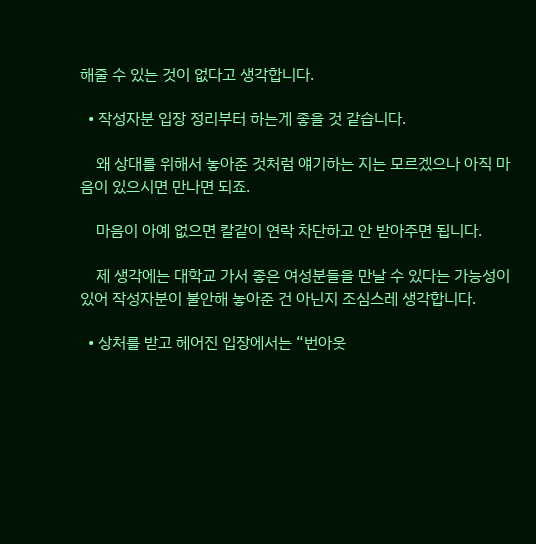해줄 수 있는 것이 없다고 생각합니다.

  • 작성자분 입장 정리부터 하는게 좋을 것 같습니다.

    왜 상대를 위해서 놓아준 것처럼 얘기하는 지는 모르겠으나 아직 마음이 있으시면 만나면 되죠.

    마음이 아예 없으면 칼같이 연락 차단하고 안 받아주면 됩니다.

    제 생각에는 대학교 가서 좋은 여성분들을 만날 수 있다는 가능성이 있어 작성자분이 불안해 놓아준 건 아닌지 조심스레 생각합니다.

  • 상처를 받고 헤어진 입장에서는 “번아웃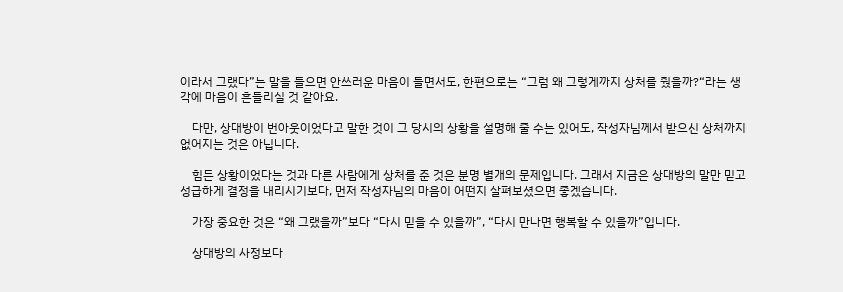이라서 그랬다”는 말을 들으면 안쓰러운 마음이 들면서도, 한편으로는 “그럼 왜 그렇게까지 상처를 줬을까?“라는 생각에 마음이 흔들리실 것 같아요.

    다만, 상대방이 번아웃이었다고 말한 것이 그 당시의 상황을 설명해 줄 수는 있어도, 작성자님께서 받으신 상처까지 없어지는 것은 아닙니다.

    힘든 상황이었다는 것과 다른 사람에게 상처를 준 것은 분명 별개의 문제입니다. 그래서 지금은 상대방의 말만 믿고 성급하게 결정을 내리시기보다, 먼저 작성자님의 마음이 어떤지 살펴보셨으면 좋겠습니다.

    가장 중요한 것은 “왜 그랬을까”보다 “다시 믿을 수 있을까”, “다시 만나면 행복할 수 있을까”입니다.

    상대방의 사정보다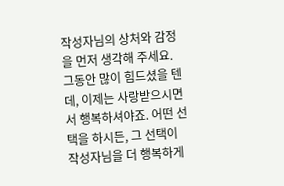작성자님의 상처와 감정을 먼저 생각해 주세요. 그동안 많이 힘드셨을 텐데, 이제는 사랑받으시면서 행복하셔야죠. 어떤 선택을 하시든, 그 선택이 작성자님을 더 행복하게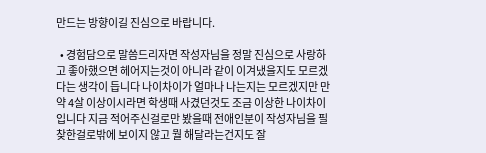만드는 방향이길 진심으로 바랍니다.

  • 경험담으로 말씀드리자면 작성자님을 정말 진심으로 사랑하고 좋아했으면 헤어지는것이 아니라 같이 이겨냈을지도 모르겠다는 생각이 듭니다 나이차이가 얼마나 나는지는 모르겠지만 만약 4살 이상이시라면 학생때 사겼던것도 조금 이상한 나이차이입니다 지금 적어주신걸로만 봤을때 전애인분이 작성자님을 필찾한걸로밖에 보이지 않고 뭘 해달라는건지도 잘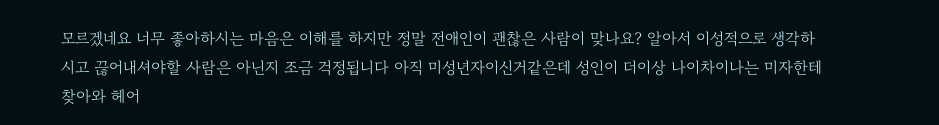모르겠네요 너무 좋아하시는 마음은 이해를 하지만 정말 전애인이 괜찮은 사람이 맞나요? 알아서 이성적으로 생각하시고 끊어내셔야할 사람은 아닌지 조금 걱정됩니다 아직 미성년자이신거같은데 성인이 더이상 나이차이나는 미자한테 찾아와 헤어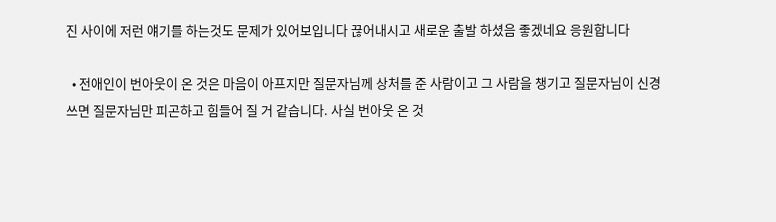진 사이에 저런 얘기를 하는것도 문제가 있어보입니다 끊어내시고 새로운 출발 하셨음 좋겠네요 응원합니다

  • 전애인이 번아웃이 온 것은 마음이 아프지만 질문자님께 상처를 준 사람이고 그 사람을 챙기고 질문자님이 신경쓰면 질문자님만 피곤하고 힘들어 질 거 같습니다. 사실 번아웃 온 것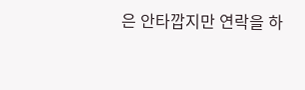은 안타깝지만 연락을 하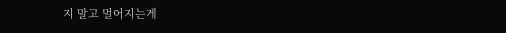지 말고 멀어지는게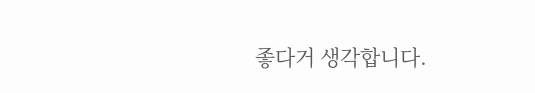좋다거 생각합니다.